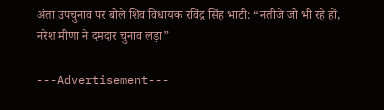अंता उपचुनाव पर बोले शिव विधायक रविंद्र सिंह भाटी: “नतीजे जो भी रहे हों, नरेश मीणा ने दमदार चुनाव लड़ा”

---Advertisement---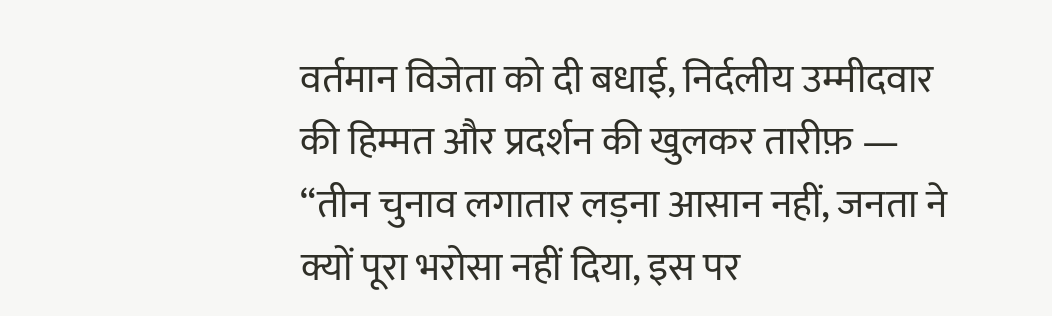वर्तमान विजेता को दी बधाई, निर्दलीय उम्मीदवार की हिम्मत और प्रदर्शन की खुलकर तारीफ़ — “तीन चुनाव लगातार लड़ना आसान नहीं, जनता ने क्यों पूरा भरोसा नहीं दिया, इस पर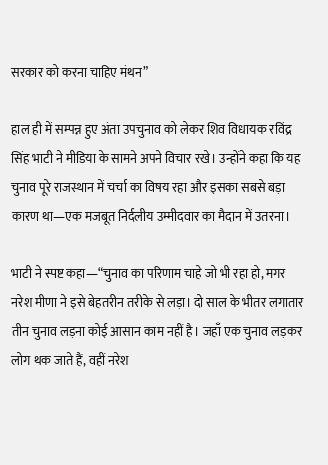सरकार को करना चाहिए मंथन”

हाल ही में सम्पन्न हुए अंता उपचुनाव को लेकर शिव विधायक रविंद्र सिंह भाटी ने मीडिया के सामने अपने विचार रखे। उन्होंने कहा कि यह चुनाव पूरे राजस्थान में चर्चा का विषय रहा और इसका सबसे बड़ा कारण था—एक मजबूत निर्दलीय उम्मीदवार का मैदान में उतरना।

भाटी ने स्पष्ट कहा—“चुनाव का परिणाम चाहे जो भी रहा हो, मगर नरेश मीणा ने इसे बेहतरीन तरीके से लड़ा। दो साल के भीतर लगातार तीन चुनाव लड़ना कोई आसान काम नहीं है। जहाँ एक चुनाव लड़कर लोग थक जाते हैं, वहीं नरेश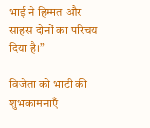भाई ने हिम्मत और साहस दोनों का परिचय दिया है।”

विजेता को भाटी की शुभकामनाएँ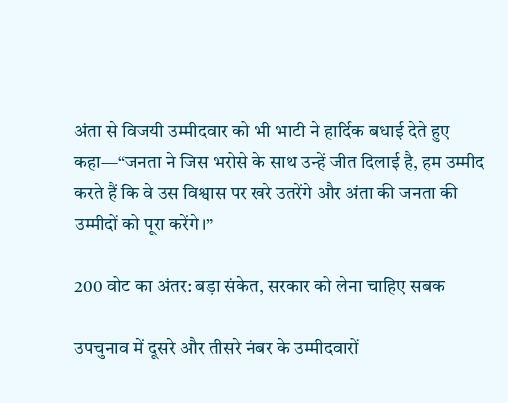अंता से विजयी उम्मीदवार को भी भाटी ने हार्दिक बधाई देते हुए कहा—“जनता ने जिस भरोसे के साथ उन्हें जीत दिलाई है, हम उम्मीद करते हैं कि वे उस विश्वास पर खरे उतरेंगे और अंता की जनता की उम्मीदों को पूरा करेंगे।”

200 वोट का अंतर: बड़ा संकेत, सरकार को लेना चाहिए सबक

उपचुनाव में दूसरे और तीसरे नंबर के उम्मीदवारों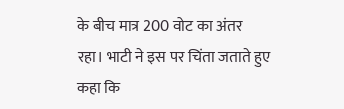के बीच मात्र 200 वोट का अंतर रहा। भाटी ने इस पर चिंता जताते हुए कहा कि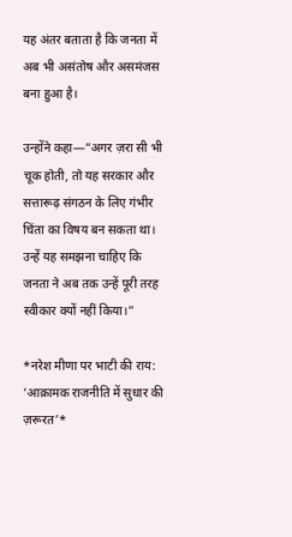यह अंतर बताता है कि जनता में अब भी असंतोष और असमंजस बना हुआ है।

उन्होंने कहा—“अगर ज़रा सी भी चूक होती, तो यह सरकार और सत्तारूढ़ संगठन के लिए गंभीर चिंता का विषय बन सकता था। उन्हें यह समझना चाहिए कि जनता ने अब तक उन्हें पूरी तरह स्वीकार क्यों नहीं किया।”

*नरेश मीणा पर भाटी की राय: ‘आक्रामक राजनीति में सुधार की ज़रूरत’*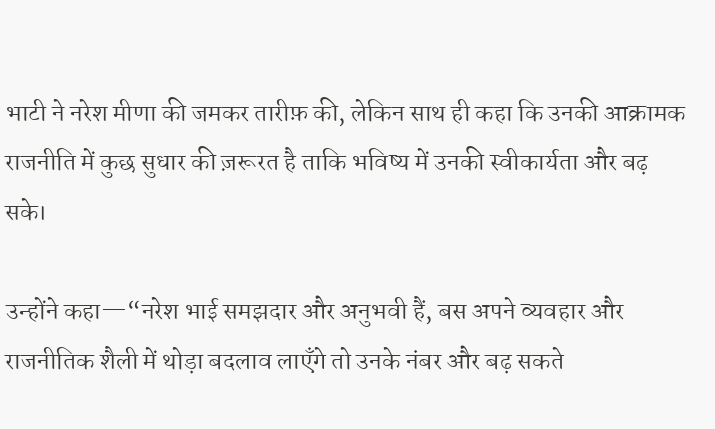भाटी ने नरेश मीणा की जमकर तारीफ़ की, लेकिन साथ ही कहा कि उनकी आक्रामक राजनीति में कुछ सुधार की ज़रूरत है ताकि भविष्य में उनकी स्वीकार्यता और बढ़ सके।

उन्होंने कहा—“नरेश भाई समझदार और अनुभवी हैं, बस अपने व्यवहार और राजनीतिक शैली में थोड़ा बदलाव लाएँगे तो उनके नंबर और बढ़ सकते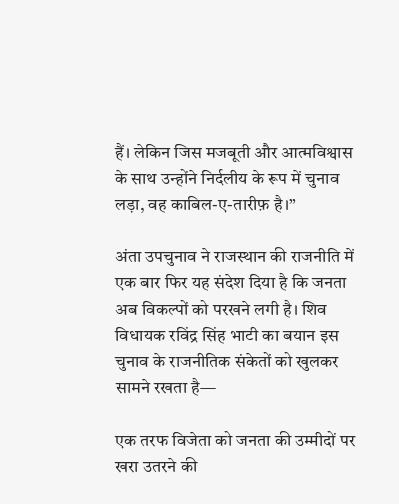हैं। लेकिन जिस मजबूती और आत्मविश्वास के साथ उन्होंने निर्दलीय के रूप में चुनाव लड़ा, वह काबिल-ए-तारीफ़ है।”

अंता उपचुनाव ने राजस्थान की राजनीति में एक बार फिर यह संदेश दिया है कि जनता अब विकल्पों को परखने लगी है। शिव विधायक रविंद्र सिंह भाटी का बयान इस चुनाव के राजनीतिक संकेतों को खुलकर सामने रखता है—

एक तरफ विजेता को जनता की उम्मीदों पर खरा उतरने की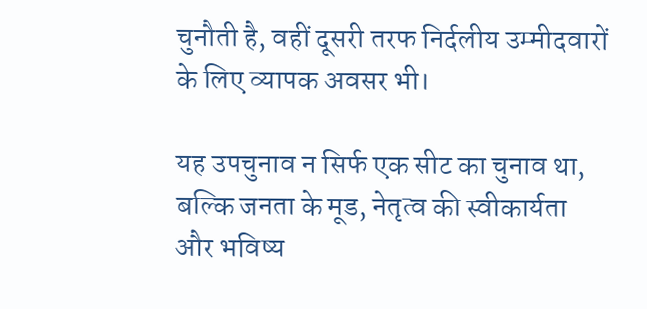चुनौती है, वहीं दूसरी तरफ निर्दलीय उम्मीदवारों के लिए व्यापक अवसर भी।

यह उपचुनाव न सिर्फ एक सीट का चुनाव था, बल्कि जनता के मूड, नेतृत्व की स्वीकार्यता और भविष्य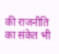की राजनीति का संकेत भी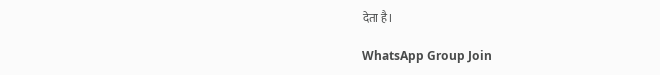देता है।

WhatsApp Group Join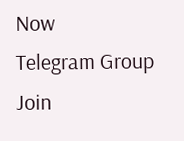Now
Telegram Group Join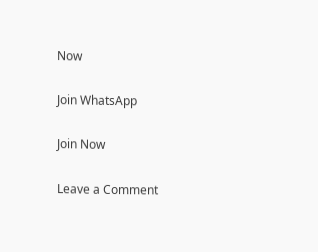Now

Join WhatsApp

Join Now

Leave a Comment